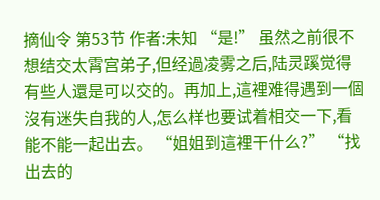摘仙令 第53节 作者:未知 “是!” 虽然之前很不想结交太霄宫弟子,但经過凌雾之后,陆灵蹊觉得有些人還是可以交的。再加上,這裡难得遇到一個沒有迷失自我的人,怎么样也要试着相交一下,看能不能一起出去。 “姐姐到這裡干什么?” “找出去的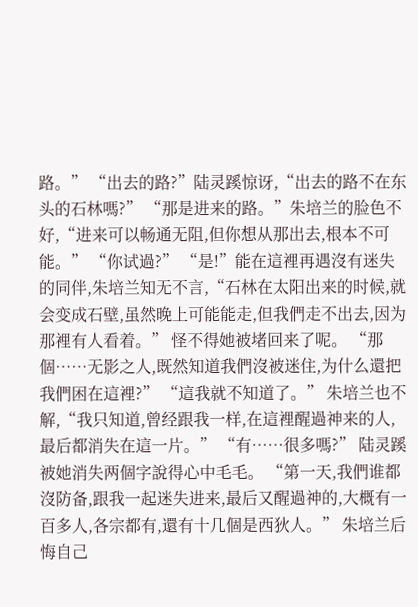路。” “出去的路?”陆灵蹊惊讶,“出去的路不在东头的石林嗎?” “那是进来的路。”朱培兰的脸色不好,“进来可以畅通无阻,但你想从那出去,根本不可能。” “你试過?” “是!”能在這裡再遇沒有迷失的同伴,朱培兰知无不言,“石林在太阳出来的时候,就会变成石壁,虽然晚上可能能走,但我們走不出去,因为那裡有人看着。” 怪不得她被堵回来了呢。 “那個……无影之人,既然知道我們沒被迷住,为什么還把我們困在這裡?” “這我就不知道了。” 朱培兰也不解,“我只知道,曾经跟我一样,在這裡醒過神来的人,最后都消失在這一片。” “有……很多嗎?” 陆灵蹊被她消失两個字說得心中毛毛。 “第一天,我們谁都沒防备,跟我一起迷失进来,最后又醒過神的,大概有一百多人,各宗都有,還有十几個是西狄人。” 朱培兰后悔自己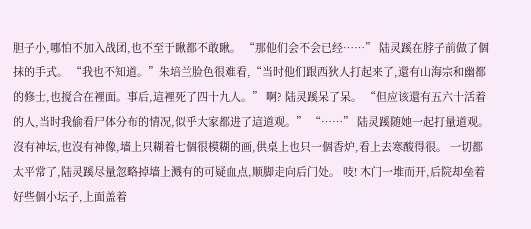胆子小,哪怕不加入战团,也不至于瞅都不敢瞅。 “那他们会不会已经……” 陆灵蹊在脖子前做了個抹的手式。 “我也不知道。”朱培兰脸色很难看,“当时他们跟西狄人打起来了,還有山海宗和幽都的修士,也搅合在裡面。事后,這裡死了四十九人。” 啊? 陆灵蹊呆了呆。 “但应该還有五六十活着的人,当时我偷看尸体分布的情况,似乎大家都进了這道观。” “……” 陆灵蹊随她一起打量道观。 沒有神坛,也沒有神像,墙上只糊着七個很模糊的画,供桌上也只一個香炉,看上去寒酸得很。 一切都太平常了,陆灵蹊尽量忽略掉墙上溅有的可疑血点,顺脚走向后门处。 吱! 木门一堆而开,后院却垒着好些個小坛子,上面盖着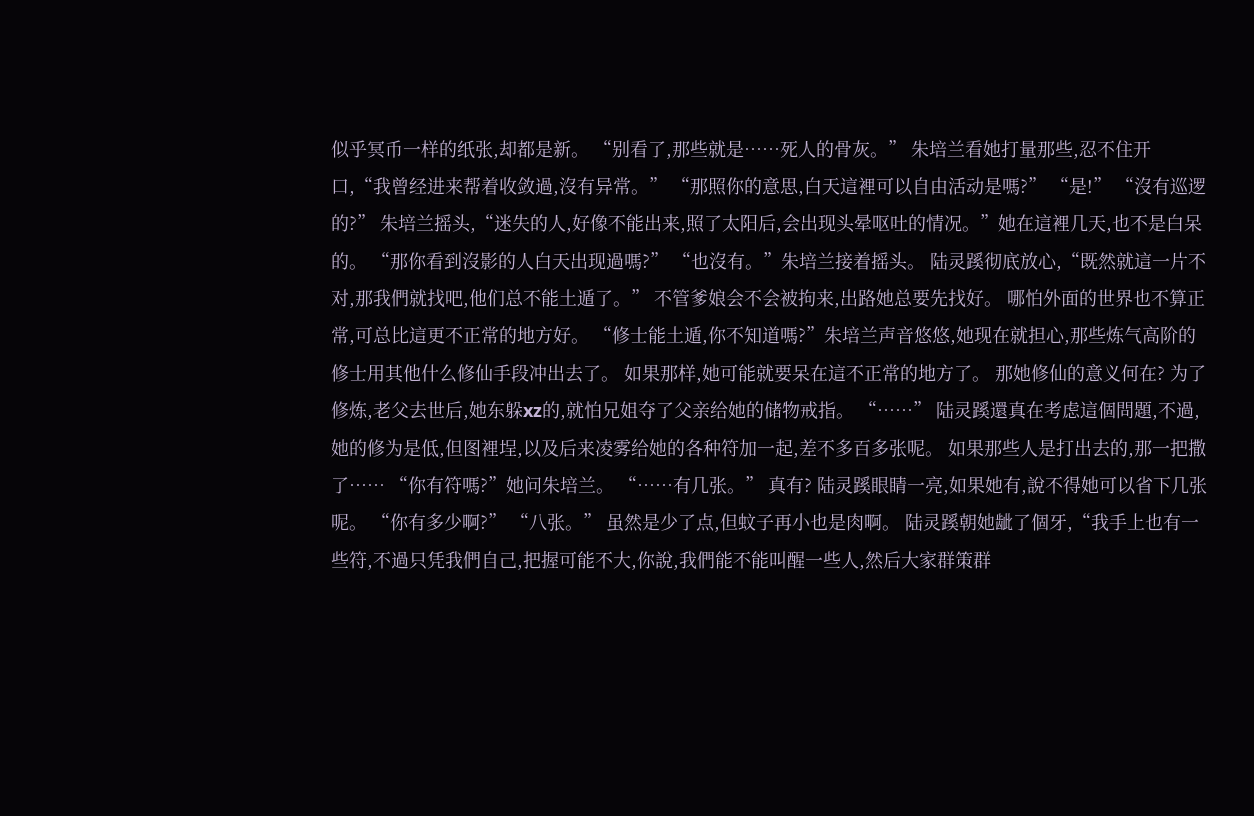似乎冥币一样的纸张,却都是新。 “别看了,那些就是……死人的骨灰。” 朱培兰看她打量那些,忍不住开口,“我曾经进来帮着收敛過,沒有异常。” “那照你的意思,白天這裡可以自由活动是嗎?” “是!” “沒有巡逻的?” 朱培兰摇头,“迷失的人,好像不能出来,照了太阳后,会出现头晕呕吐的情况。”她在這裡几天,也不是白呆的。 “那你看到沒影的人白天出现過嗎?” “也沒有。”朱培兰接着摇头。 陆灵蹊彻底放心,“既然就這一片不对,那我們就找吧,他们总不能土遁了。” 不管爹娘会不会被拘来,出路她总要先找好。 哪怕外面的世界也不算正常,可总比這更不正常的地方好。 “修士能土遁,你不知道嗎?”朱培兰声音悠悠,她现在就担心,那些炼气高阶的修士用其他什么修仙手段冲出去了。 如果那样,她可能就要呆在這不正常的地方了。 那她修仙的意义何在? 为了修炼,老父去世后,她东躲xz的,就怕兄姐夺了父亲给她的储物戒指。 “……” 陆灵蹊還真在考虑這個問題,不過,她的修为是低,但图裡埕,以及后来凌雾给她的各种符加一起,差不多百多张呢。 如果那些人是打出去的,那一把撒了…… “你有符嗎?”她问朱培兰。 “……有几张。” 真有? 陆灵蹊眼睛一亮,如果她有,說不得她可以省下几张呢。 “你有多少啊?” “八张。” 虽然是少了点,但蚊子再小也是肉啊。 陆灵蹊朝她龇了個牙,“我手上也有一些符,不過只凭我們自己,把握可能不大,你說,我們能不能叫醒一些人,然后大家群策群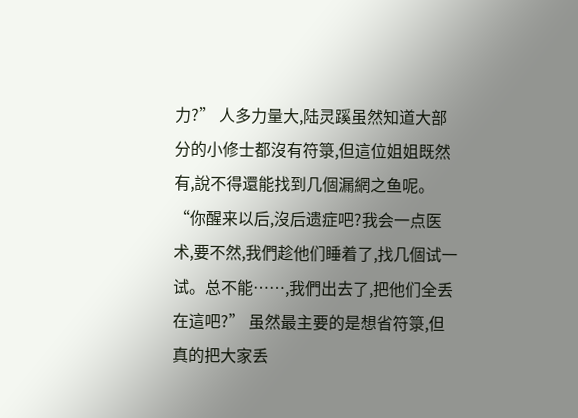力?” 人多力量大,陆灵蹊虽然知道大部分的小修士都沒有符箓,但這位姐姐既然有,說不得還能找到几個漏網之鱼呢。 “你醒来以后,沒后遗症吧?我会一点医术,要不然,我們趁他们睡着了,找几個试一试。总不能……,我們出去了,把他们全丢在這吧?” 虽然最主要的是想省符箓,但真的把大家丢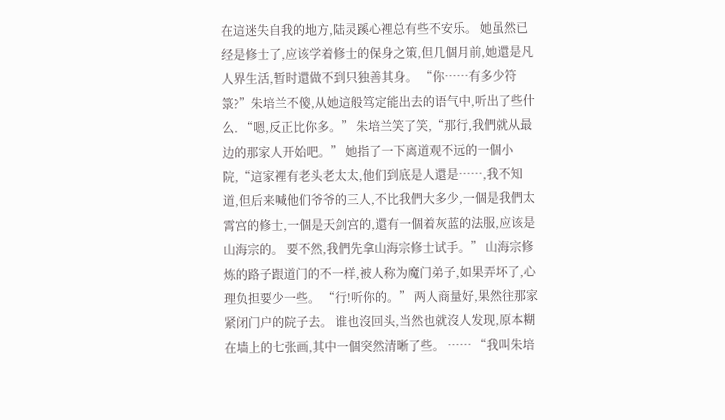在這迷失自我的地方,陆灵蹊心裡总有些不安乐。 她虽然已经是修士了,应该学着修士的保身之策,但几個月前,她還是凡人界生活,暂时還做不到只独善其身。 “你……有多少符箓?”朱培兰不傻,从她這般笃定能出去的语气中,听出了些什么. “嗯,反正比你多。” 朱培兰笑了笑,“那行,我們就从最边的那家人开始吧。” 她指了一下离道观不远的一個小院,“這家裡有老头老太太,他们到底是人還是……,我不知道,但后来喊他们爷爷的三人,不比我們大多少,一個是我們太霄宫的修士,一個是天剑宫的,還有一個着灰蓝的法服,应该是山海宗的。 要不然,我們先拿山海宗修士试手。” 山海宗修炼的路子跟道门的不一样,被人称为魔门弟子,如果弄坏了,心理负担要少一些。 “行!听你的。” 两人商量好,果然往那家紧闭门户的院子去。 谁也沒回头,当然也就沒人发现,原本糊在墙上的七张画,其中一個突然清晰了些。 …… “我叫朱培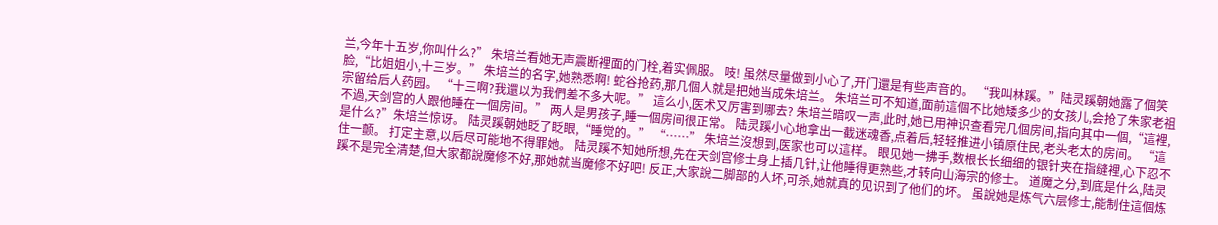兰,今年十五岁,你叫什么?” 朱培兰看她无声震断裡面的门栓,着实佩服。 吱! 虽然尽量做到小心了,开门還是有些声音的。 “我叫林蹊。”陆灵蹊朝她露了個笑脸,“比姐姐小,十三岁。” 朱培兰的名字,她熟悉啊! 蛇谷抢药,那几個人就是把她当成朱培兰。 朱培兰可不知道,面前這個不比她矮多少的女孩儿,会抢了朱家老祖宗留给后人药园。 “十三啊?我還以为我們差不多大呢。” 這么小,医术又厉害到哪去? 朱培兰暗叹一声,此时,她已用神识查看完几個房间,指向其中一個,“這裡,不過,天剑宫的人跟他睡在一個房间。” 两人是男孩子,睡一個房间很正常。 陆灵蹊小心地拿出一截迷魂香,点着后,轻轻推进小镇原住民,老头老太的房间。 “這是什么?”朱培兰惊讶。 陆灵蹊朝她眨了眨眼,“睡觉的。” “……” 朱培兰沒想到,医家也可以這样。 眼见她一拂手,数根长长细细的银针夹在指缝裡,心下忍不住一颤。 打定主意,以后尽可能地不得罪她。 陆灵蹊不知她所想,先在天剑宫修士身上插几针,让他睡得更熟些,才转向山海宗的修士。 道魔之分,到底是什么,陆灵蹊不是完全清楚,但大家都說魔修不好,那她就当魔修不好吧! 反正,大家說二脚部的人坏,可杀,她就真的见识到了他们的坏。 虽說她是炼气六层修士,能制住這個炼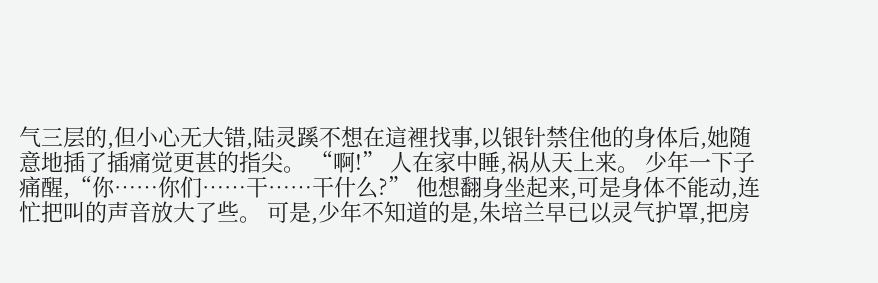气三层的,但小心无大错,陆灵蹊不想在這裡找事,以银针禁住他的身体后,她随意地插了插痛觉更甚的指尖。 “啊!” 人在家中睡,祸从天上来。 少年一下子痛醒,“你……你们……干……干什么?” 他想翻身坐起来,可是身体不能动,连忙把叫的声音放大了些。 可是,少年不知道的是,朱培兰早已以灵气护罩,把房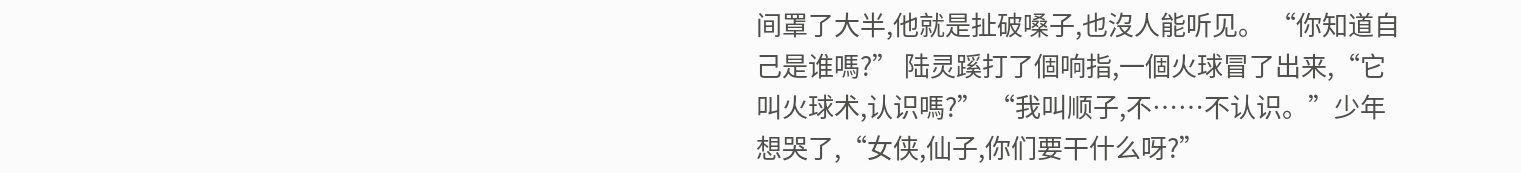间罩了大半,他就是扯破嗓子,也沒人能听见。 “你知道自己是谁嗎?” 陆灵蹊打了個响指,一個火球冒了出来,“它叫火球术,认识嗎?” “我叫顺子,不……不认识。”少年想哭了,“女侠,仙子,你们要干什么呀?”